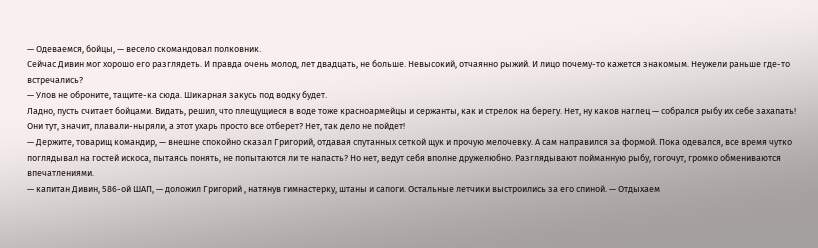— Одеваемся, бойцы, — весело скомандовал полковник.
Сейчас Дивин мог хорошо его разглядеть. И правда очень молод, лет двадцать, не больше. Невысокий, отчаянно рыжий. И лицо почему-то кажется знакомым. Неужели раньше где-то встречались?
— Улов не оброните, тащите-ка сюда. Шикарная закусь под водку будет.
Ладно, пусть считает бойцами. Видать, решил, что плещущиеся в воде тоже красноармейцы и сержанты, как и стрелок на берегу. Нет, ну каков наглец — собрался рыбу их себе захапать! Они тут, значит, плавали-ныряли, а этот ухарь просто все отберет? Нет, так дело не пойдет!
— Держите, товарищ командир, — внешне спокойно сказал Григорий, отдавая спутанных сеткой щук и прочую мелочевку. А сам направился за формой. Пока одевался, все время чутко поглядывал на гостей искоса, пытаясь понять, не попытаются ли те напасть? Но нет, ведут себя вполне дружелюбно. Разглядывают пойманную рыбу, гогочут, громко обмениваются впечатлениями.
— капитан Дивин, 586-ой ШАП, — доложил Григорий , натянув гимнастерку, штаны и сапоги. Остальные летчики выстроились за его спиной. — Отдыхаем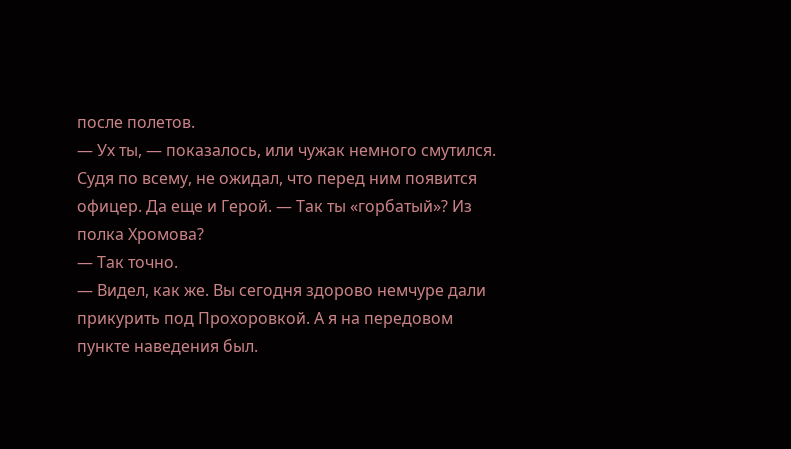после полетов.
— Ух ты, — показалось, или чужак немного смутился. Судя по всему, не ожидал, что перед ним появится офицер. Да еще и Герой. — Так ты «горбатый»? Из полка Хромова?
— Так точно.
— Видел, как же. Вы сегодня здорово немчуре дали прикурить под Прохоровкой. А я на передовом пункте наведения был.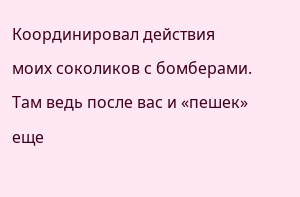Координировал действия моих соколиков с бомберами. Там ведь после вас и «пешек» еще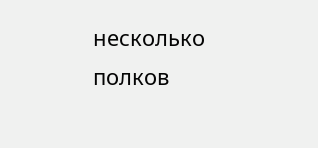несколько полков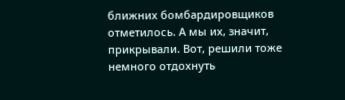ближних бомбардировщиков отметилось. А мы их, значит, прикрывали. Вот, решили тоже немного отдохнуть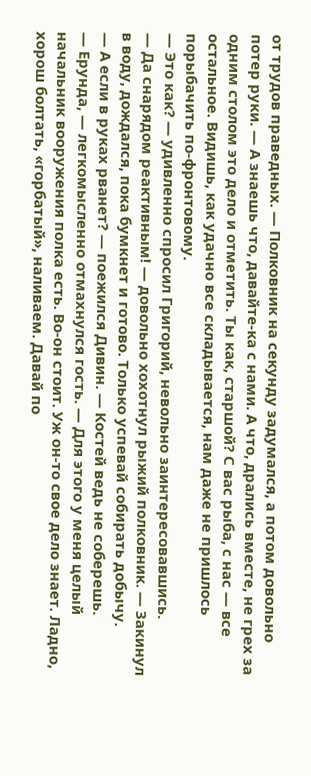от трудов праведных. — Полковник на секунду задумался, а потом довольно потер руки. — А знаешь что, давайте-ка с нами. А что, дрались вместе, не грех за одним столом это дело и отметить. Ты как, старшой? С вас рыба, с нас — все остальное. Видишь, как удачно все складывается, нам даже не пришлось порыбачить по-фронтовому.
— Это как? — удивленно спросил Григорий, невольно заинтересовавшись.
— Да снарядом реактивным! — довольно хохотнул рыжий полковник. — Закинул в воду, дождался, пока бумкнет и готово. Только успевай собирать добычу.
— А если в руках рванет? — поежился Дивин. — Костей ведь не соберешь.
— Ерунда, — легкомысленно отмахнулся гость. — Для этого у меня целый начальник вооружения полка есть. Во-он стоит. Уж он-то свое дело знает. Ладно, хорош болтать, «горбатый», наливаем. Давай по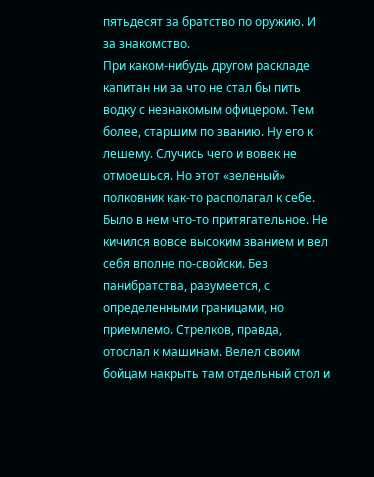пятьдесят за братство по оружию. И за знакомство.
При каком-нибудь другом раскладе капитан ни за что не стал бы пить водку с незнакомым офицером. Тем более, старшим по званию. Ну его к лешему. Случись чего и вовек не отмоешься. Но этот «зеленый» полковник как-то располагал к себе. Было в нем что-то притягательное. Не кичился вовсе высоким званием и вел себя вполне по-свойски. Без панибратства, разумеется, с определенными границами, но приемлемо. Стрелков, правда, отослал к машинам. Велел своим бойцам накрыть там отдельный стол и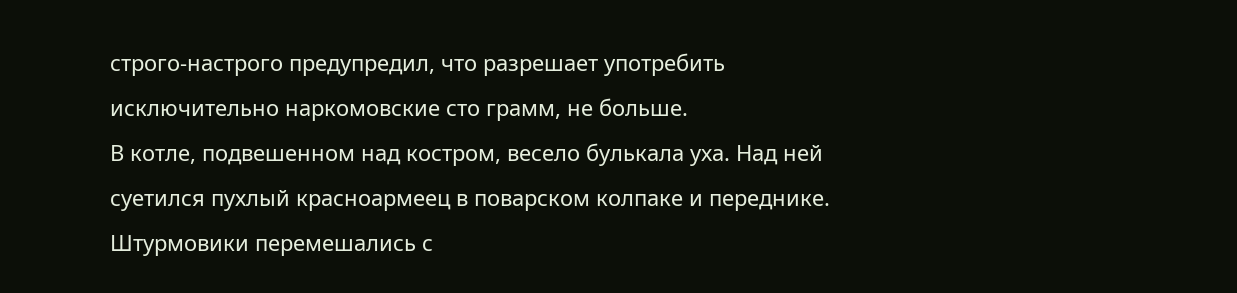строго-настрого предупредил, что разрешает употребить исключительно наркомовские сто грамм, не больше.
В котле, подвешенном над костром, весело булькала уха. Над ней суетился пухлый красноармеец в поварском колпаке и переднике. Штурмовики перемешались с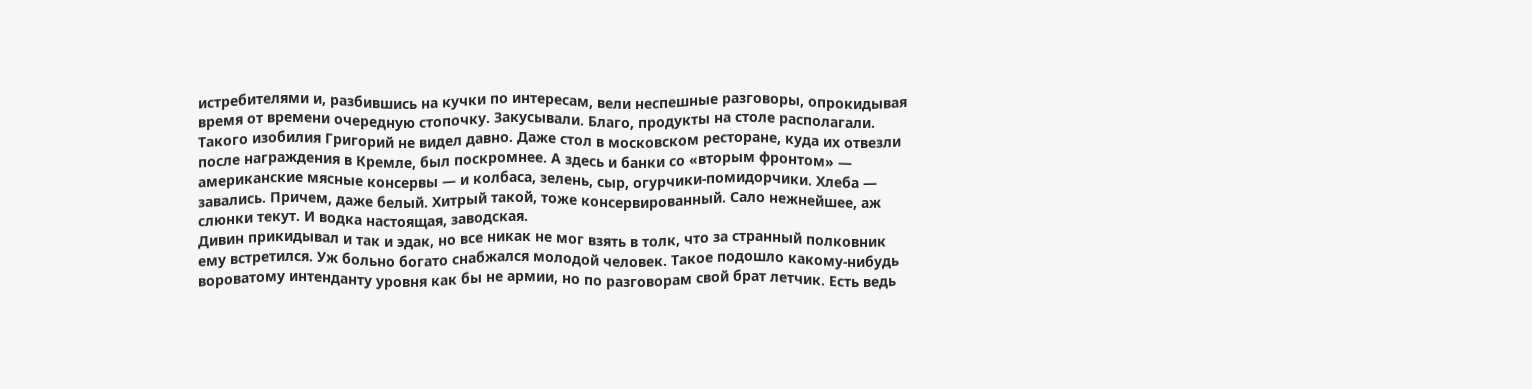истребителями и, разбившись на кучки по интересам, вели неспешные разговоры, опрокидывая время от времени очередную стопочку. Закусывали. Благо, продукты на столе располагали. Такого изобилия Григорий не видел давно. Даже стол в московском ресторане, куда их отвезли после награждения в Кремле, был поскромнее. А здесь и банки со «вторым фронтом» — американские мясные консервы — и колбаса, зелень, сыр, огурчики-помидорчики. Хлеба — завались. Причем, даже белый. Хитрый такой, тоже консервированный. Сало нежнейшее, аж слюнки текут. И водка настоящая, заводская.
Дивин прикидывал и так и эдак, но все никак не мог взять в толк, что за странный полковник ему встретился. Уж больно богато снабжался молодой человек. Такое подошло какому-нибудь вороватому интенданту уровня как бы не армии, но по разговорам свой брат летчик. Есть ведь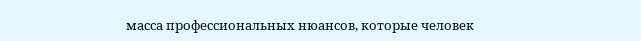масса профессиональных нюансов, которые человек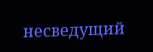несведущий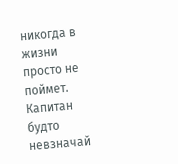никогда в жизни просто не поймет. Капитан будто невзначай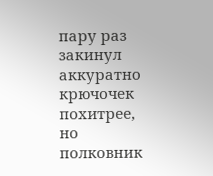пару раз закинул аккуратно крючочек похитрее, но полковник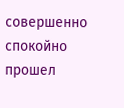совершенно спокойно прошел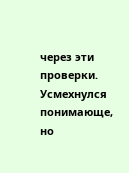через эти проверки. Усмехнулся понимающе, но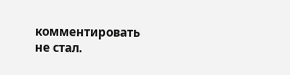комментировать не стал.